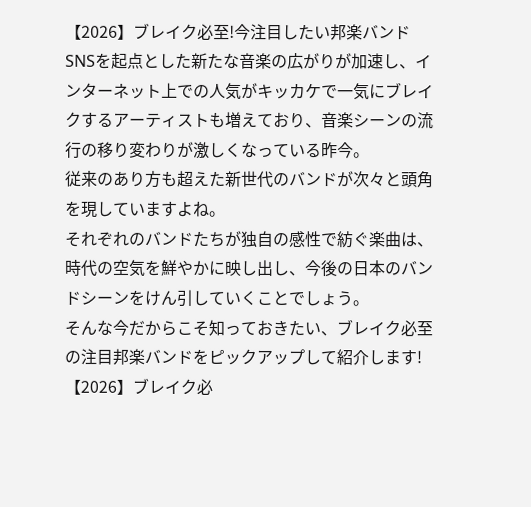【2026】ブレイク必至!今注目したい邦楽バンド
SNSを起点とした新たな音楽の広がりが加速し、インターネット上での人気がキッカケで一気にブレイクするアーティストも増えており、音楽シーンの流行の移り変わりが激しくなっている昨今。
従来のあり方も超えた新世代のバンドが次々と頭角を現していますよね。
それぞれのバンドたちが独自の感性で紡ぐ楽曲は、時代の空気を鮮やかに映し出し、今後の日本のバンドシーンをけん引していくことでしょう。
そんな今だからこそ知っておきたい、ブレイク必至の注目邦楽バンドをピックアップして紹介します!
【2026】ブレイク必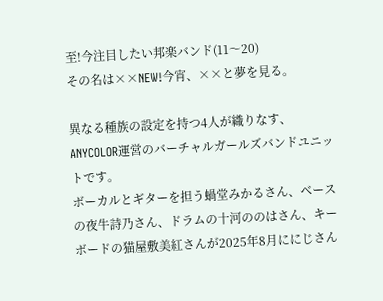至!今注目したい邦楽バンド(11〜20)
その名は××NEW!今宵、××と夢を見る。

異なる種族の設定を持つ4人が織りなす、ANYCOLOR運営のバーチャルガールズバンドユニットです。
ボーカルとギターを担う蝸堂みかるさん、ベースの夜牛詩乃さん、ドラムの十河ののはさん、キーボードの猫屋敷美紅さんが2025年8月ににじさん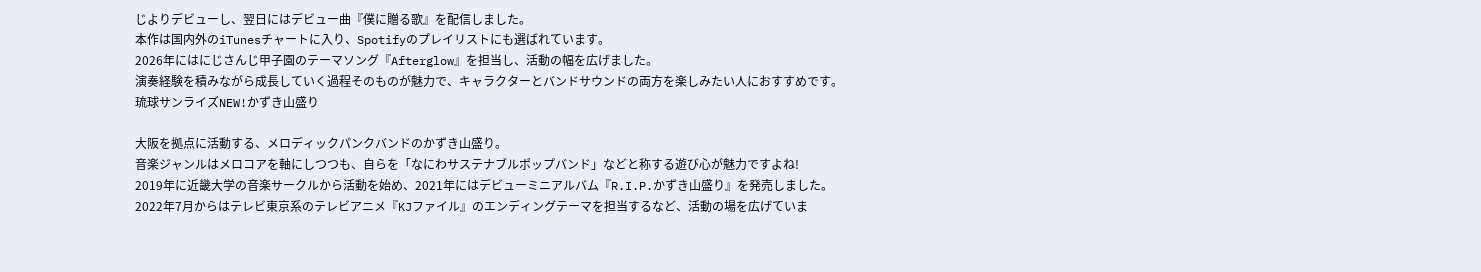じよりデビューし、翌日にはデビュー曲『僕に贈る歌』を配信しました。
本作は国内外のiTunesチャートに入り、Spotifyのプレイリストにも選ばれています。
2026年にはにじさんじ甲子園のテーマソング『Afterglow』を担当し、活動の幅を広げました。
演奏経験を積みながら成長していく過程そのものが魅力で、キャラクターとバンドサウンドの両方を楽しみたい人におすすめです。
琉球サンライズNEW!かずき山盛り

大阪を拠点に活動する、メロディックパンクバンドのかずき山盛り。
音楽ジャンルはメロコアを軸にしつつも、自らを「なにわサステナブルポップバンド」などと称する遊び心が魅力ですよね!
2019年に近畿大学の音楽サークルから活動を始め、2021年にはデビューミニアルバム『R.I.P.かずき山盛り』を発売しました。
2022年7月からはテレビ東京系のテレビアニメ『KJファイル』のエンディングテーマを担当するなど、活動の場を広げていま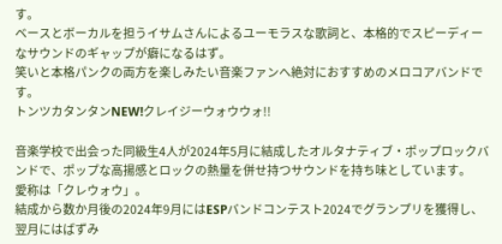す。
ベースとボーカルを担うイサムさんによるユーモラスな歌詞と、本格的でスピーディーなサウンドのギャップが癖になるはず。
笑いと本格パンクの両方を楽しみたい音楽ファンへ絶対におすすめのメロコアバンドです。
トンツカタンタンNEW!クレイジーウォウウォ!!

音楽学校で出会った同級生4人が2024年5月に結成したオルタナティブ・ポップロックバンドで、ポップな高揚感とロックの熱量を併せ持つサウンドを持ち味としています。
愛称は「クレウォウ」。
結成から数か月後の2024年9月にはESPバンドコンテスト2024でグランプリを獲得し、翌月にはばずみ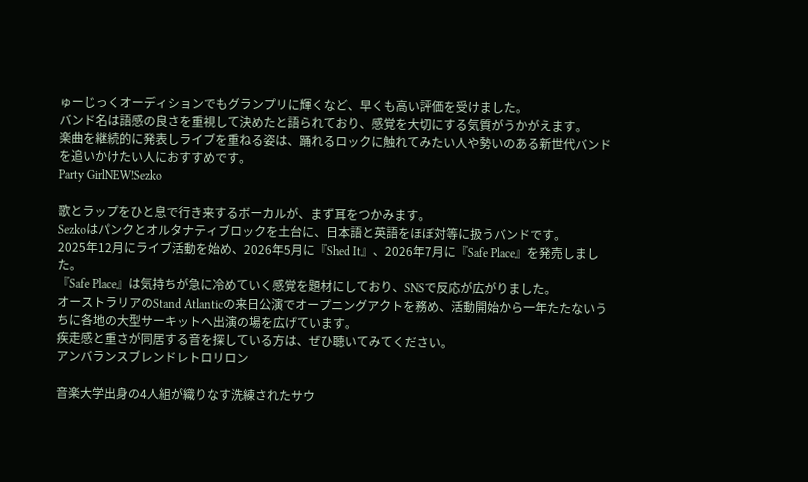ゅーじっくオーディションでもグランプリに輝くなど、早くも高い評価を受けました。
バンド名は語感の良さを重視して決めたと語られており、感覚を大切にする気質がうかがえます。
楽曲を継続的に発表しライブを重ねる姿は、踊れるロックに触れてみたい人や勢いのある新世代バンドを追いかけたい人におすすめです。
Party GirlNEW!Sezko

歌とラップをひと息で行き来するボーカルが、まず耳をつかみます。
Sezkoはパンクとオルタナティブロックを土台に、日本語と英語をほぼ対等に扱うバンドです。
2025年12月にライブ活動を始め、2026年5月に『Shed It』、2026年7月に『Safe Place』を発売しました。
『Safe Place』は気持ちが急に冷めていく感覚を題材にしており、SNSで反応が広がりました。
オーストラリアのStand Atlanticの来日公演でオープニングアクトを務め、活動開始から一年たたないうちに各地の大型サーキットへ出演の場を広げています。
疾走感と重さが同居する音を探している方は、ぜひ聴いてみてください。
アンバランスブレンドレトロリロン

音楽大学出身の4人組が織りなす洗練されたサウ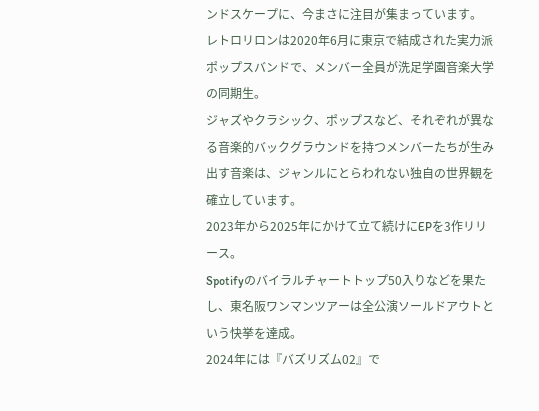ンドスケープに、今まさに注目が集まっています。
レトロリロンは2020年6月に東京で結成された実力派ポップスバンドで、メンバー全員が洗足学園音楽大学の同期生。
ジャズやクラシック、ポップスなど、それぞれが異なる音楽的バックグラウンドを持つメンバーたちが生み出す音楽は、ジャンルにとらわれない独自の世界観を確立しています。
2023年から2025年にかけて立て続けにEPを3作リリース。
Spotifyのバイラルチャートトップ50入りなどを果たし、東名阪ワンマンツアーは全公演ソールドアウトという快挙を達成。
2024年には『バズリズム02』で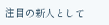注目の新人として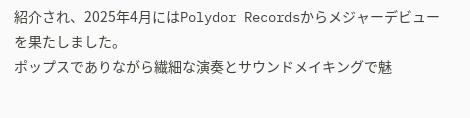紹介され、2025年4月にはPolydor Recordsからメジャーデビューを果たしました。
ポップスでありながら繊細な演奏とサウンドメイキングで魅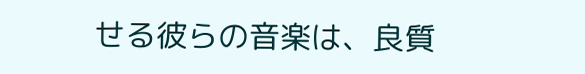せる彼らの音楽は、良質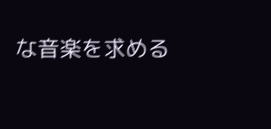な音楽を求める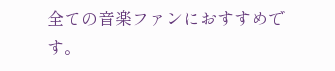全ての音楽ファンにおすすめです。